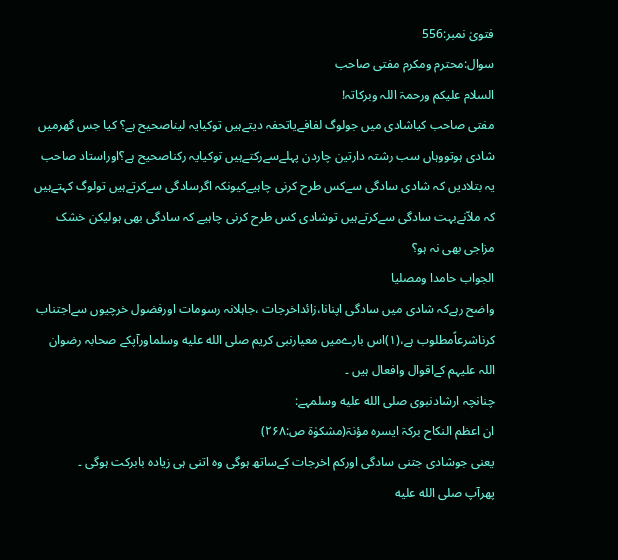فتویٰ نمبر:556
سوال:محترم ومکرم مفتی صاحب
السلام علیکم ورحمۃ اللہ وبرکاتہ!
مفتی صاحب کیاشادی میں جولوگ لفافےیاتحفہ دیتےہیں توکیایہ لیناصحیح ہے؟ کیا جس گھرمیں شادی ہوتووہاں سب رشتہ دارتین چاردن پہلےسےرکتےہیں توکیایہ رکناصحیح ہے؟اوراستاد صاحب یہ بتلادیں کہ شادی سادگی سےکس طرح کرنی چاہیےکیونکہ اگرسادگی سےکرتےہیں تولوگ کہتےہیں کہ ملاّنےبہت سادگی سےکرتےہیں توشادی کس طرح کرنی چاہیے کہ سادگی بھی ہولیکن خشک مزاجی بھی نہ ہو؟
الجواب حامدا ومصلیا
واضح رہےکہ شادی میں سادگی اپنانا،زائداخرجات ،جاہلانہ رسومات اورفضول خرچیوں سےاجتناب کرناشرعاًمطلوب ہے،(۱)اس بارےمیں معیارنبی کریم صلى الله عليه وسلماورآپکے صحابہ رضوان اللہ علیہم کےاقوال وافعال ہیں ۔
چنانچہ ارشادنبوی صلى الله عليه وسلمہے:
ان اعظم النکاح برکۃ ایسرہ مؤنۃ(مشکوٰۃ ص:۲۶۸)
یعنی جوشادی جتنی سادگی اورکم اخرجات کےساتھ ہوگی وہ اتنی ہی زیادہ بابرکت ہوگی ۔
پھرآپ صلى الله عليه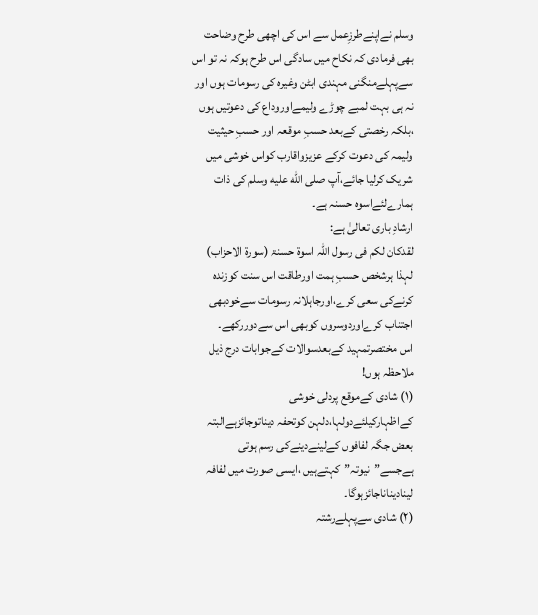وسلم نےاپنےطرزِعمل سے اس کی اچھی طرح وضاحت بھی فرمادی کہ نکاح میں سادگی اس طرح ہوکہ نہ تو اس سےپہلےمنگنی مہندی ابٹن وغیرہ کی رسومات ہوں اور نہ ہی بہت لمبے چوڑے ولیمےاوروداع کی دعوتیں ہوں ،بلکہ رخصتی کےبعد حسبِ موقعہ اور حسبِ حیثیت ولیمہ کی دعوت کرکے عزیزواقارب کواس خوشی میں شریک کرلیا جائے،آپ صلى الله عليه وسلم کی ذات ہمارےلئےاسوہ حسنہ ہے۔
ارشادِ باری تعالیٰ ہے:
لقدکان لکم فی رسول اللہ اسوۃ حسنۃ (سورۃ الاحزاب)
لہذا ہرشخص حسبِ ہمت اورطاقت اس سنت کوزندہ کرنےکی سعی کرے،اورجاہلانہ رسومات سےخودبھی اجتناب کرےاوردوسروں کوبھی اس سےدوررکھے۔
اس مختصرتمہید کےبعدسوالات کےجوابات درج ذیل ملاحظہ ہوں!
(۱) شادی کےموقع پردلی خوشی کےاظہارکیلئےدولہا،دلہن کوتحفہ دیناتوجائزہےالبتہ بعض جگہ لفافوں کےلینےدینےکی رسم ہوتی ہےجسے”نیوتہ”کہتےہیں ،ایسی صورت میں لفافہ لینادیناناجائزہوگا۔
(۲) شادی سےپہلےرشتہ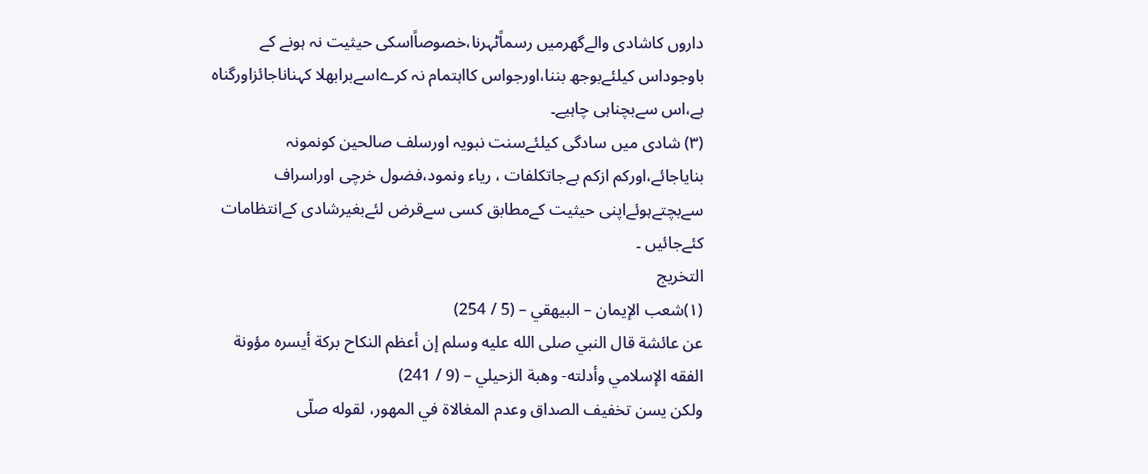داروں کاشادی والےگھرمیں رسماًٹہرنا،خصوصاًاسکی حیثیت نہ ہونے کے باوجوداس کیلئےبوجھ بننا،اورجواس کااہتمام نہ کرےاسےبرابھلا کہناناجائزاورگناہ ہے،اس سےبچناہی چاہیے۔
(۳) شادی میں سادگی کیلئےسنت نبویہ اورسلف صالحین کونمونہ بنایاجائے،اورکم ازکم بےجاتکلفات ، ریاء ونمود،فضول خرچی اوراسراف سےبچتےہوئےاپنی حیثیت کےمطابق کسی سےقرض لئےبغیرشادی کےانتظامات کئےجائیں ۔
التخريج
(۱)شعب الإيمان – البيهقي – (5 / 254)
عن عائشة قال النبي صلى الله عليه وسلم إن أعظم النكاح بركة أيسره مؤونة
الفقه الإسلامي وأدلته- وهبة الزحيلي – (9 / 241)
ولكن يسن تخفيف الصداق وعدم المغالاة في المهور، لقوله صلّى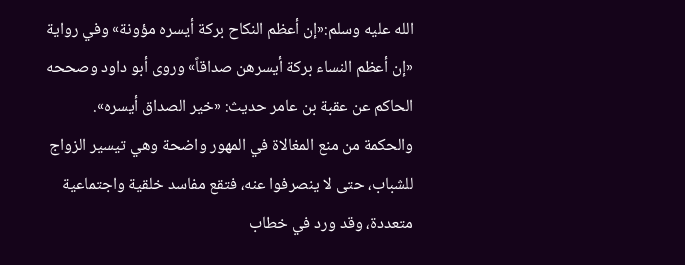الله عليه وسلم:«إن أعظم النكاح بركة أيسره مؤونة» وفي رواية «إن أعظم النساء بركة أيسرهن صداقاً» وروى أبو داود وصححه الحاكم عن عقبة بن عامر حديث: «خير الصداق أيسره». والحكمة من منع المغالاة في المهور واضحة وهي تيسير الزواج للشباب، حتى لا ينصرفوا عنه، فتقع مفاسد خلقية واجتماعية متعددة، وقد ورد في خطاب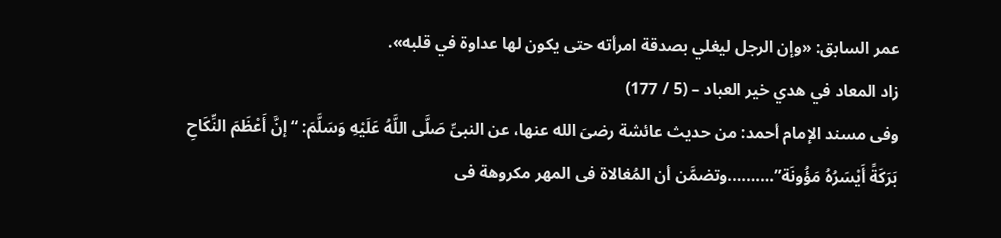عمر السابق: «وإن الرجل ليغلي بصدقة امرأته حتى يكون لها عداوة في قلبه».
زاد المعاد في هدي خير العباد – (5 / 177)
وفى مسند الإمام أحمد: من حديث عائشة رضىَ الله عنها، عن النبىِّ صَلَّى اللَّهُ عَلَيْهِ وَسَلَّمَ: “إنَّ أَعْظَمَ النِّكَاحِ بَرَكَةً أَيْسَرُهُ مَؤُونَة”……….وتضمَّن أن المُغالاة فى المهر مكروهة فى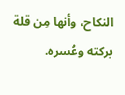النكاح، وأنها مِن قلة بركته وعُسره.